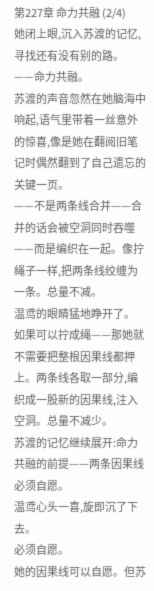第227章 命力共融 (2/4)
她闭上眼,沉入苏渡的记忆,寻找还有没有别的路。
——命力共融。
苏渡的声音忽然在她脑海中响起,语气里带着一丝意外的惊喜,像是她在翻阅旧笔记时偶然翻到了自己遗忘的关键一页。
——不是两条线合并——合并的话会被空洞同时吞噬——而是编织在一起。像拧绳子一样,把两条线绞缠为一条。总量不减。
温鸢的眼睛猛地睁开了。
如果可以拧成绳——那她就不需要把整根因果线都押上。两条线各取一部分,编织成一股新的因果线,注入空洞。总量不减少。
苏渡的记忆继续展开:命力共融的前提——两条因果线必须自愿。
温鸢心头一喜,旋即沉了下去。
必须自愿。
她的因果线可以自愿。但苏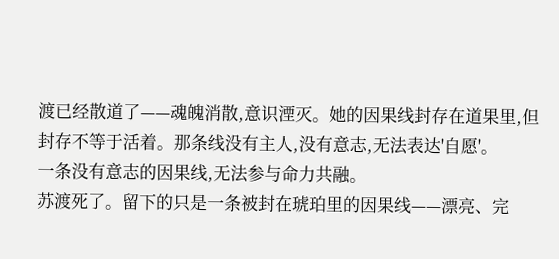渡已经散道了——魂魄消散,意识湮灭。她的因果线封存在道果里,但封存不等于活着。那条线没有主人,没有意志,无法表达'自愿'。
一条没有意志的因果线,无法参与命力共融。
苏渡死了。留下的只是一条被封在琥珀里的因果线——漂亮、完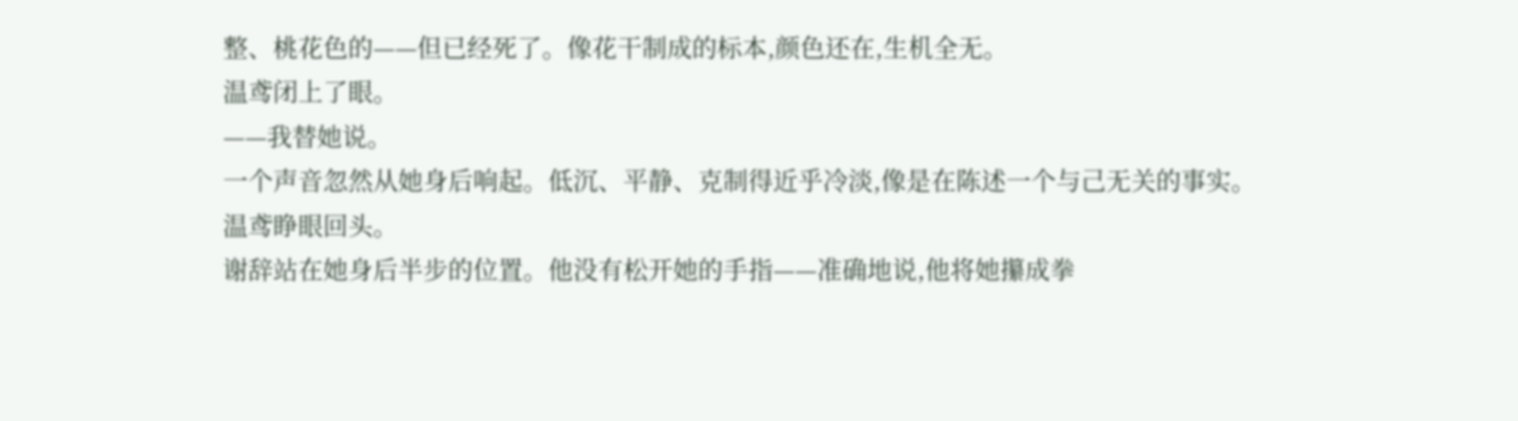整、桃花色的——但已经死了。像花干制成的标本,颜色还在,生机全无。
温鸢闭上了眼。
——我替她说。
一个声音忽然从她身后响起。低沉、平静、克制得近乎冷淡,像是在陈述一个与己无关的事实。
温鸢睁眼回头。
谢辞站在她身后半步的位置。他没有松开她的手指——准确地说,他将她攥成拳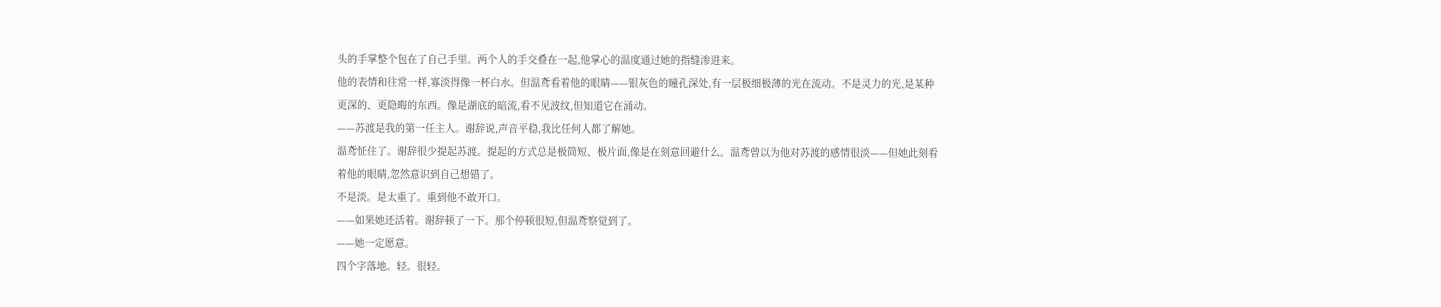头的手掌整个包在了自己手里。两个人的手交叠在一起,他掌心的温度通过她的指缝渗进来。
他的表情和往常一样,寡淡得像一杯白水。但温鸢看着他的眼睛——银灰色的瞳孔深处,有一层极细极薄的光在流动。不是灵力的光,是某种更深的、更隐晦的东西。像是湖底的暗流,看不见波纹,但知道它在涌动。
——苏渡是我的第一任主人。谢辞说,声音平稳,我比任何人都了解她。
温鸢怔住了。谢辞很少提起苏渡。提起的方式总是极简短、极片面,像是在刻意回避什么。温鸢曾以为他对苏渡的感情很淡——但她此刻看着他的眼睛,忽然意识到自己想错了。
不是淡。是太重了。重到他不敢开口。
——如果她还活着。谢辞顿了一下。那个停顿很短,但温鸢察觉到了。
——她一定愿意。
四个字落地。轻。很轻。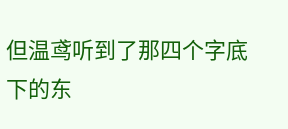但温鸢听到了那四个字底下的东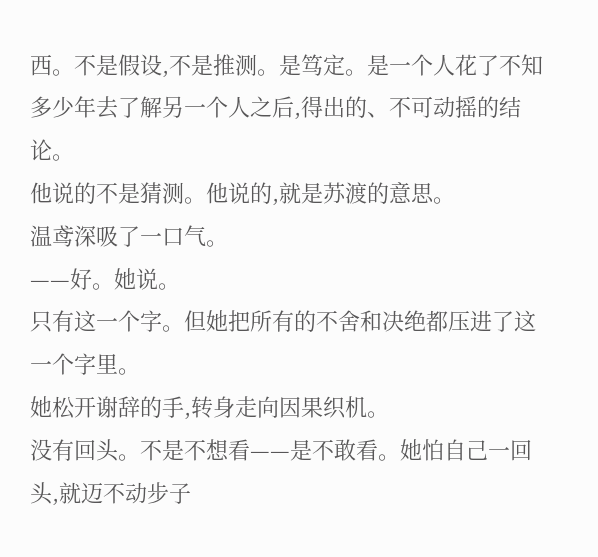西。不是假设,不是推测。是笃定。是一个人花了不知多少年去了解另一个人之后,得出的、不可动摇的结论。
他说的不是猜测。他说的,就是苏渡的意思。
温鸢深吸了一口气。
——好。她说。
只有这一个字。但她把所有的不舍和决绝都压进了这一个字里。
她松开谢辞的手,转身走向因果织机。
没有回头。不是不想看——是不敢看。她怕自己一回头,就迈不动步子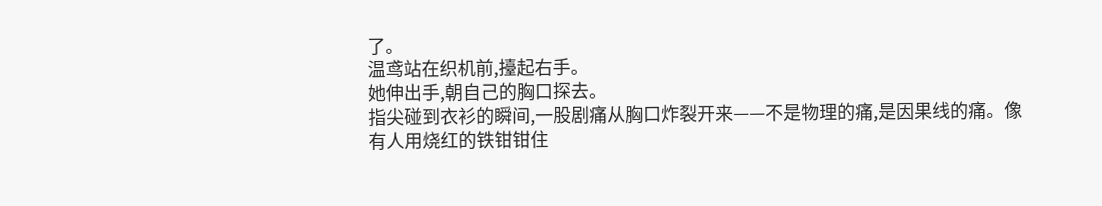了。
温鸢站在织机前,擡起右手。
她伸出手,朝自己的胸口探去。
指尖碰到衣衫的瞬间,一股剧痛从胸口炸裂开来——不是物理的痛,是因果线的痛。像有人用烧红的铁钳钳住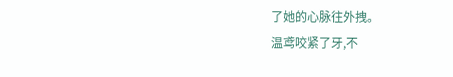了她的心脉往外拽。
温鸢咬紧了牙,不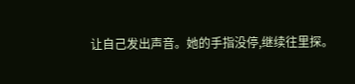让自己发出声音。她的手指没停,继续往里探。